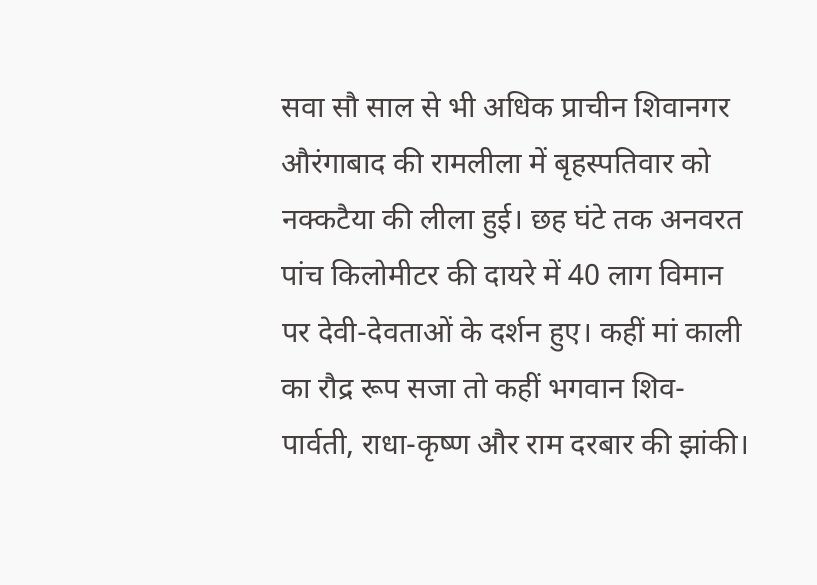सवा सौ साल से भी अधिक प्राचीन शिवानगर औरंगाबाद की रामलीला में बृहस्पतिवार को नक्कटैया की लीला हुई। छह घंटे तक अनवरत पांच किलोमीटर की दायरे में 40 लाग विमान पर देवी-देवताओं के दर्शन हुए। कहीं मां काली का रौद्र रूप सजा तो कहीं भगवान शिव-पार्वती, राधा-कृष्ण और राम दरबार की झांकी।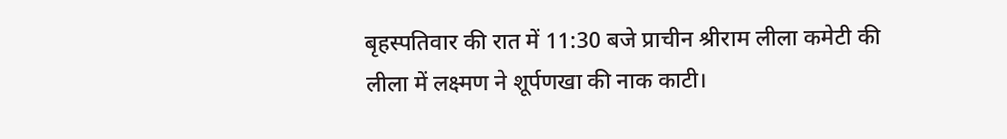बृहस्पतिवार की रात में 11:30 बजे प्राचीन श्रीराम लीला कमेटी की लीला में लक्ष्मण ने शूर्पणखा की नाक काटी।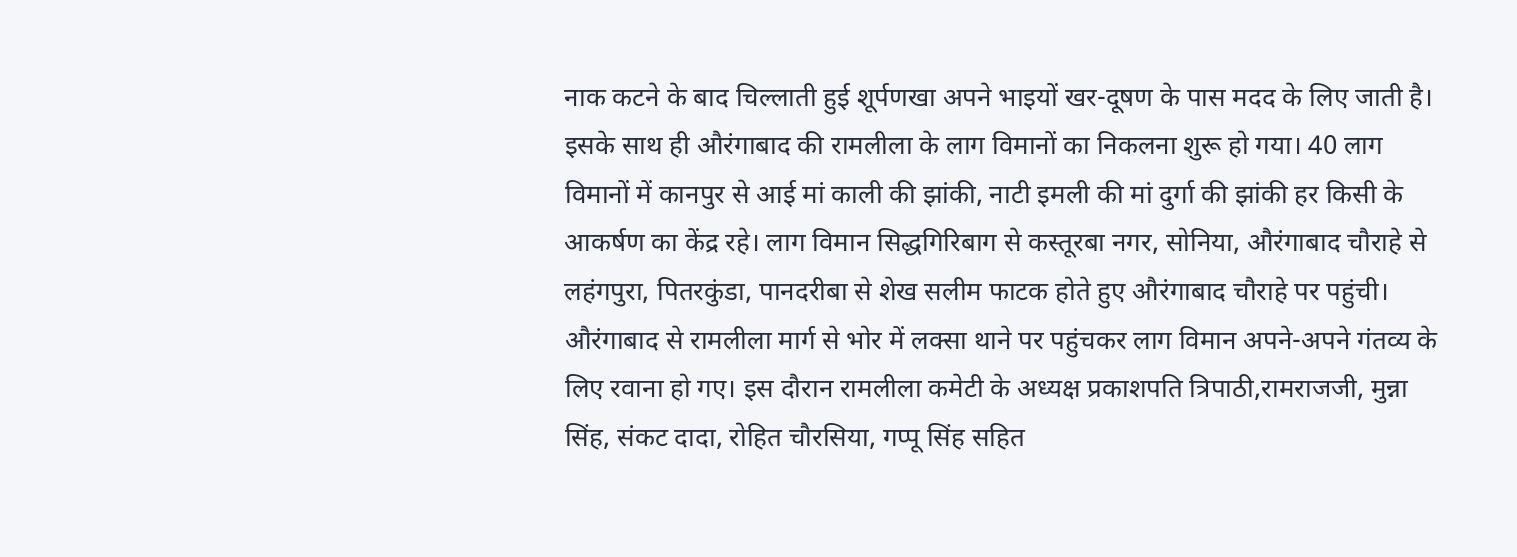नाक कटने के बाद चिल्लाती हुई शूर्पणखा अपने भाइयों खर-दूषण के पास मदद के लिए जाती है। इसके साथ ही औरंगाबाद की रामलीला के लाग विमानों का निकलना शुरू हो गया। 40 लाग विमानों में कानपुर से आई मां काली की झांकी, नाटी इमली की मां दुर्गा की झांकी हर किसी के आकर्षण का केंद्र रहे। लाग विमान सिद्धगिरिबाग से कस्तूरबा नगर, सोनिया, औरंगाबाद चौराहे से लहंगपुरा, पितरकुंडा, पानदरीबा से शेख सलीम फाटक होते हुए औरंगाबाद चौराहे पर पहुंची। औरंगाबाद से रामलीला मार्ग से भोर में लक्सा थाने पर पहुंचकर लाग विमान अपने-अपने गंतव्य के लिए रवाना हो गए। इस दौरान रामलीला कमेटी के अध्यक्ष प्रकाशपति त्रिपाठी,रामराजजी, मुन्ना सिंह, संकट दादा, रोहित चौरसिया, गप्पू सिंह सहित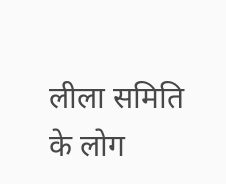लीला समिति के लोग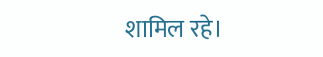शामिल रहे।